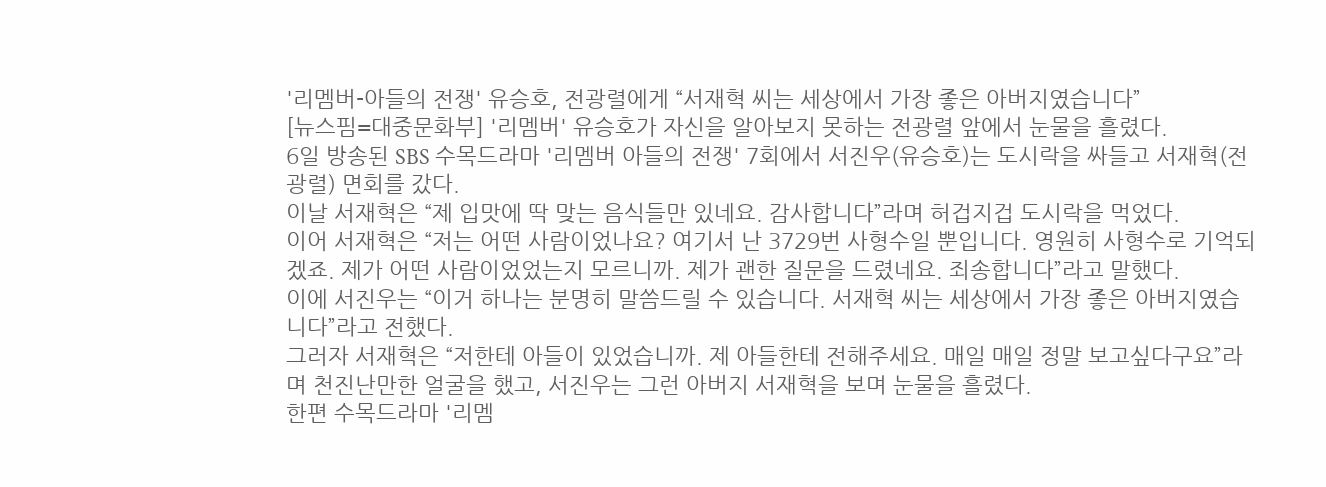'리멤버-아들의 전쟁' 유승호, 전광렬에게 “서재혁 씨는 세상에서 가장 좋은 아버지였습니다”
[뉴스핌=대중문화부] '리멤버' 유승호가 자신을 알아보지 못하는 전광렬 앞에서 눈물을 흘렸다.
6일 방송된 SBS 수목드라마 '리멤버 아들의 전쟁' 7회에서 서진우(유승호)는 도시락을 싸들고 서재혁(전광렬) 면회를 갔다.
이날 서재혁은 “제 입맛에 딱 맞는 음식들만 있네요. 감사합니다”라며 허겁지겁 도시락을 먹었다.
이어 서재혁은 “저는 어떤 사람이었나요? 여기서 난 3729번 사형수일 뿐입니다. 영원히 사형수로 기억되겠죠. 제가 어떤 사람이었었는지 모르니까. 제가 괜한 질문을 드렸네요. 죄송합니다”라고 말했다.
이에 서진우는 “이거 하나는 분명히 말씀드릴 수 있습니다. 서재혁 씨는 세상에서 가장 좋은 아버지였습니다”라고 전했다.
그러자 서재혁은 “저한테 아들이 있었습니까. 제 아들한테 전해주세요. 매일 매일 정말 보고싶다구요”라며 천진난만한 얼굴을 했고, 서진우는 그런 아버지 서재혁을 보며 눈물을 흘렸다.
한편 수목드라마 '리멤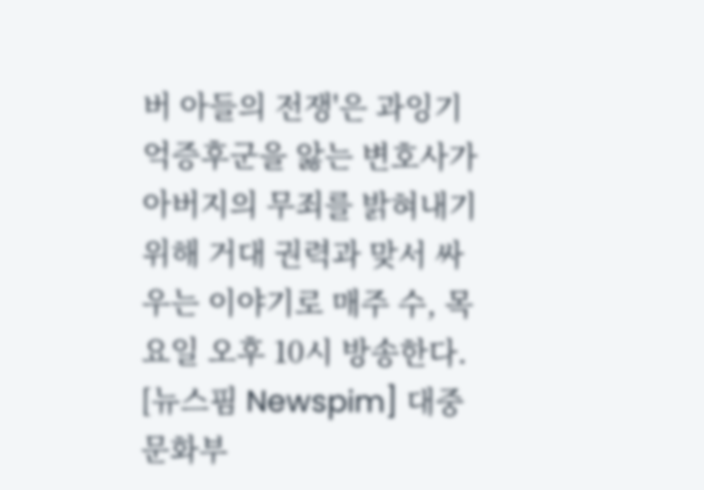버 아들의 전쟁'은 과잉기억증후군을 앓는 변호사가 아버지의 무죄를 밝혀내기 위해 거대 권력과 맞서 싸우는 이야기로 매주 수, 목요일 오후 10시 방송한다.
[뉴스핌 Newspim] 대중문화부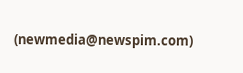(newmedia@newspim.com)